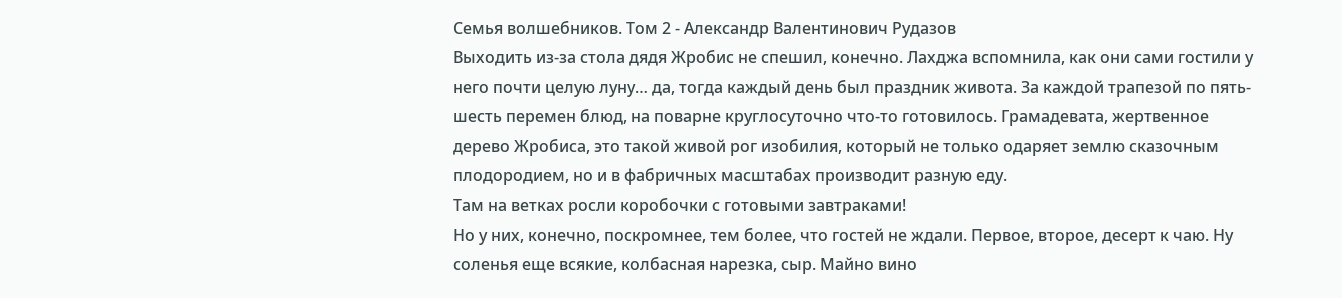Семья волшебников. Том 2 - Александр Валентинович Рудазов
Выходить из-за стола дядя Жробис не спешил, конечно. Лахджа вспомнила, как они сами гостили у него почти целую луну… да, тогда каждый день был праздник живота. За каждой трапезой по пять-шесть перемен блюд, на поварне круглосуточно что-то готовилось. Грамадевата, жертвенное дерево Жробиса, это такой живой рог изобилия, который не только одаряет землю сказочным плодородием, но и в фабричных масштабах производит разную еду.
Там на ветках росли коробочки с готовыми завтраками!
Но у них, конечно, поскромнее, тем более, что гостей не ждали. Первое, второе, десерт к чаю. Ну соленья еще всякие, колбасная нарезка, сыр. Майно вино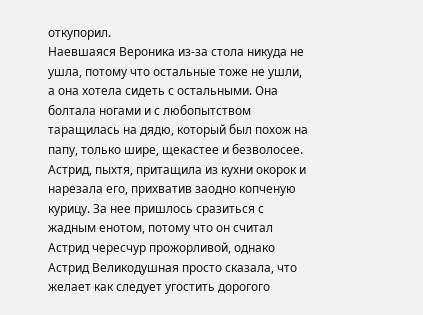откупорил.
Наевшаяся Вероника из-за стола никуда не ушла, потому что остальные тоже не ушли, а она хотела сидеть с остальными. Она болтала ногами и с любопытством таращилась на дядю, который был похож на папу, только шире, щекастее и безволосее.
Астрид, пыхтя, притащила из кухни окорок и нарезала его, прихватив заодно копченую курицу. За нее пришлось сразиться с жадным енотом, потому что он считал Астрид чересчур прожорливой, однако Астрид Великодушная просто сказала, что желает как следует угостить дорогого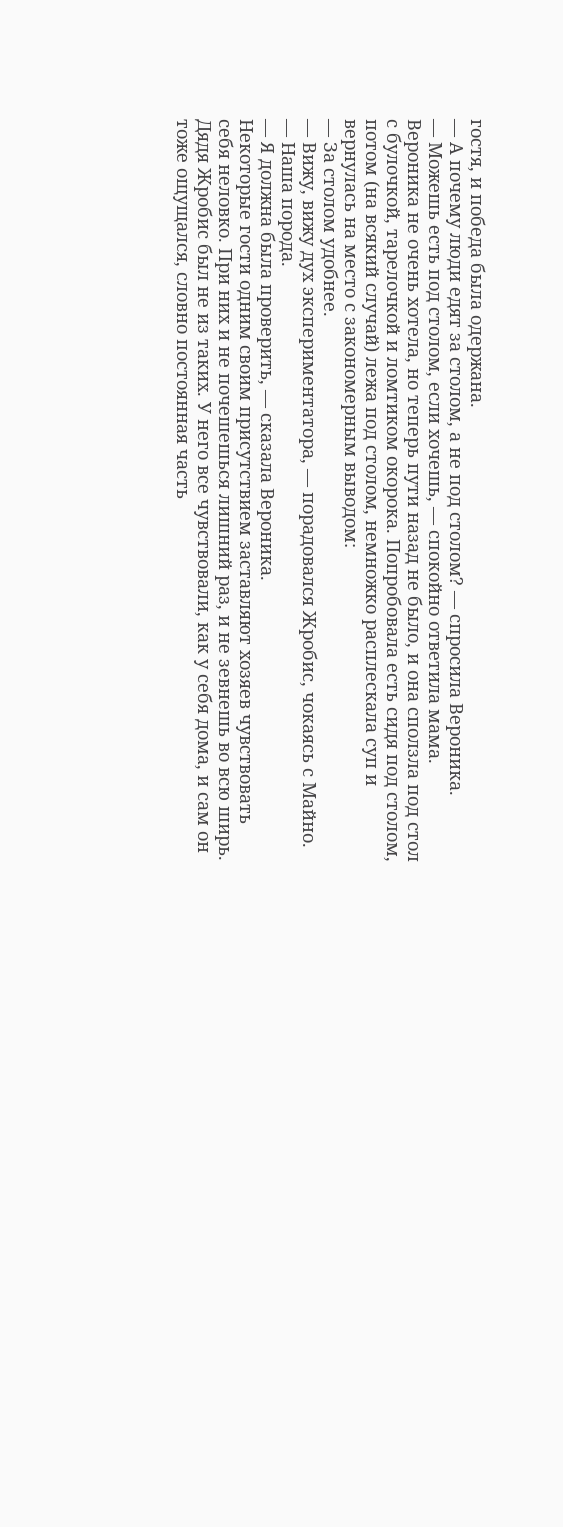гостя, и победа была одержана.
— А почему люди едят за столом, а не под столом? — спросила Вероника.
— Можешь есть под столом, если хочешь, — спокойно ответила мама.
Вероника не очень хотела, но теперь пути назад не было, и она сползла под стол с булочкой, тарелочкой и ломтиком окорока. Попробовала есть сидя под столом, потом (на всякий случай) лежа под столом, немножко расплескала суп и вернулась на место с закономерным выводом:
— За столом удобнее.
— Вижу, вижу дух экспериментатора, — порадовался Жробис, чокаясь с Майно. — Наша порода.
— Я должна была проверить, — сказала Вероника.
Некоторые гости одним своим присутствием заставляют хозяев чувствовать себя неловко. При них и не почешешься лишний раз, и не зевнешь во всю ширь. Дядя Жробис был не из таких. У него все чувствовали, как у себя дома, и сам он тоже ощущался, словно постоянная часть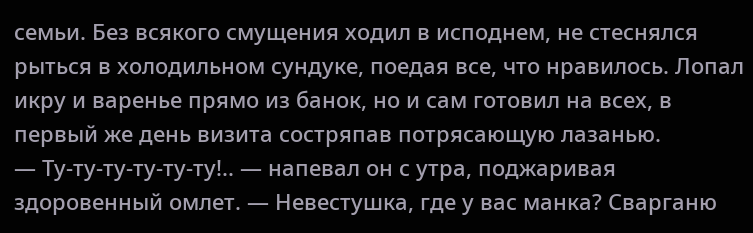семьи. Без всякого смущения ходил в исподнем, не стеснялся рыться в холодильном сундуке, поедая все, что нравилось. Лопал икру и варенье прямо из банок, но и сам готовил на всех, в первый же день визита состряпав потрясающую лазанью.
— Ту-ту-ту-ту-ту-ту!.. — напевал он с утра, поджаривая здоровенный омлет. — Невестушка, где у вас манка? Сварганю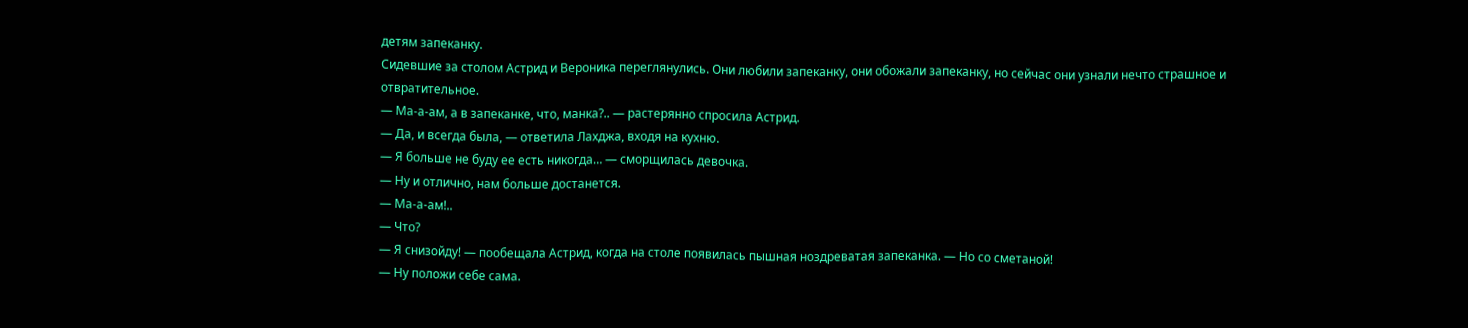детям запеканку.
Сидевшие за столом Астрид и Вероника переглянулись. Они любили запеканку, они обожали запеканку, но сейчас они узнали нечто страшное и отвратительное.
— Ма-а-ам, а в запеканке, что, манка?.. — растерянно спросила Астрид.
— Да, и всегда была, — ответила Лахджа, входя на кухню.
— Я больше не буду ее есть никогда… — сморщилась девочка.
— Ну и отлично, нам больше достанется.
— Ма-а-ам!..
— Что?
— Я снизойду! — пообещала Астрид, когда на столе появилась пышная ноздреватая запеканка. — Но со сметаной!
— Ну положи себе сама.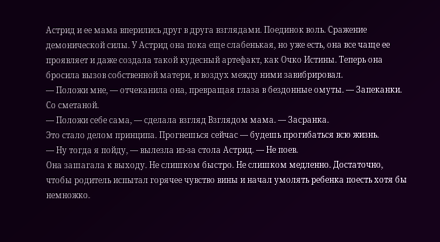Астрид и ее мама вперились друг в друга взглядами. Поединок воль. Сражение демонической силы. У Астрид она пока еще слабенькая, но уже есть, она все чаще ее проявляет и даже создала такой кудесный артефакт, как Очко Истины. Теперь она бросила вызов собственной матери, и воздух между ними завибрировал.
— Положи мне, — отчеканила она, превращая глаза в бездонные омуты. — Запеканки. Со сметаной.
— Положи себе сама, — сделала взгляд Взглядом мама. — Засранка.
Это стало делом принципа. Прогнешься сейчас — будешь прогибаться всю жизнь.
— Ну тогда я пойду, — вылезла из-за стола Астрид. — Не поев.
Она зашагала к выходу. Не слишком быстро. Не слишком медленно. Достаточно, чтобы родитель испытал горячее чувство вины и начал умолять ребенка поесть хотя бы немножко.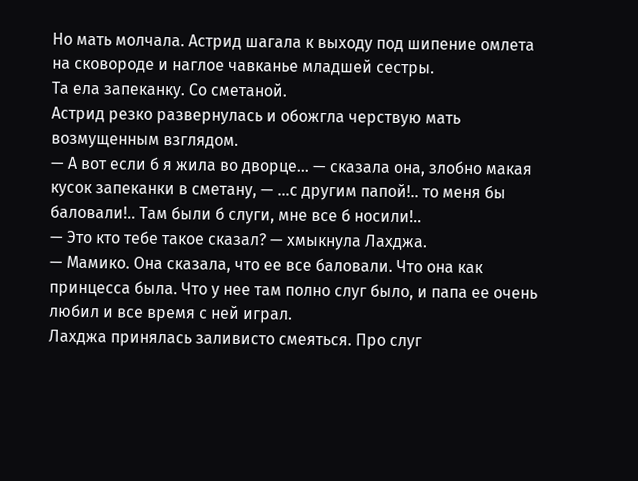Но мать молчала. Астрид шагала к выходу под шипение омлета на сковороде и наглое чавканье младшей сестры.
Та ела запеканку. Со сметаной.
Астрид резко развернулась и обожгла черствую мать возмущенным взглядом.
— А вот если б я жила во дворце… — сказала она, злобно макая кусок запеканки в сметану, — …с другим папой!.. то меня бы баловали!.. Там были б слуги, мне все б носили!..
— Это кто тебе такое сказал? — хмыкнула Лахджа.
— Мамико. Она сказала, что ее все баловали. Что она как принцесса была. Что у нее там полно слуг было, и папа ее очень любил и все время с ней играл.
Лахджа принялась заливисто смеяться. Про слуг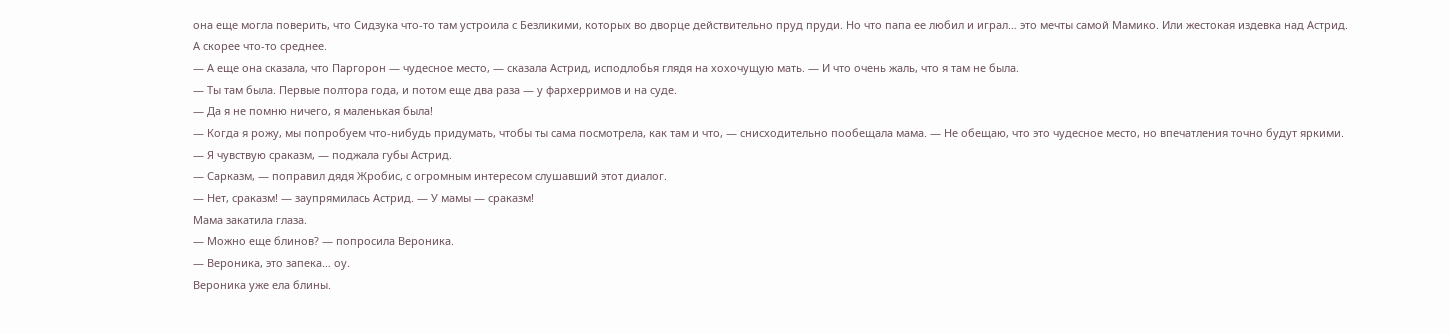она еще могла поверить, что Сидзука что-то там устроила с Безликими, которых во дворце действительно пруд пруди. Но что папа ее любил и играл… это мечты самой Мамико. Или жестокая издевка над Астрид.
А скорее что-то среднее.
— А еще она сказала, что Паргорон — чудесное место, — сказала Астрид, исподлобья глядя на хохочущую мать. — И что очень жаль, что я там не была.
— Ты там была. Первые полтора года, и потом еще два раза — у фархерримов и на суде.
— Да я не помню ничего, я маленькая была!
— Когда я рожу, мы попробуем что-нибудь придумать, чтобы ты сама посмотрела, как там и что, — снисходительно пообещала мама. — Не обещаю, что это чудесное место, но впечатления точно будут яркими.
— Я чувствую сраказм, — поджала губы Астрид.
— Сарказм, — поправил дядя Жробис, с огромным интересом слушавший этот диалог.
— Нет, сраказм! — заупрямилась Астрид. — У мамы — сраказм!
Мама закатила глаза.
— Можно еще блинов? — попросила Вероника.
— Вероника, это запека… оу.
Вероника уже ела блины.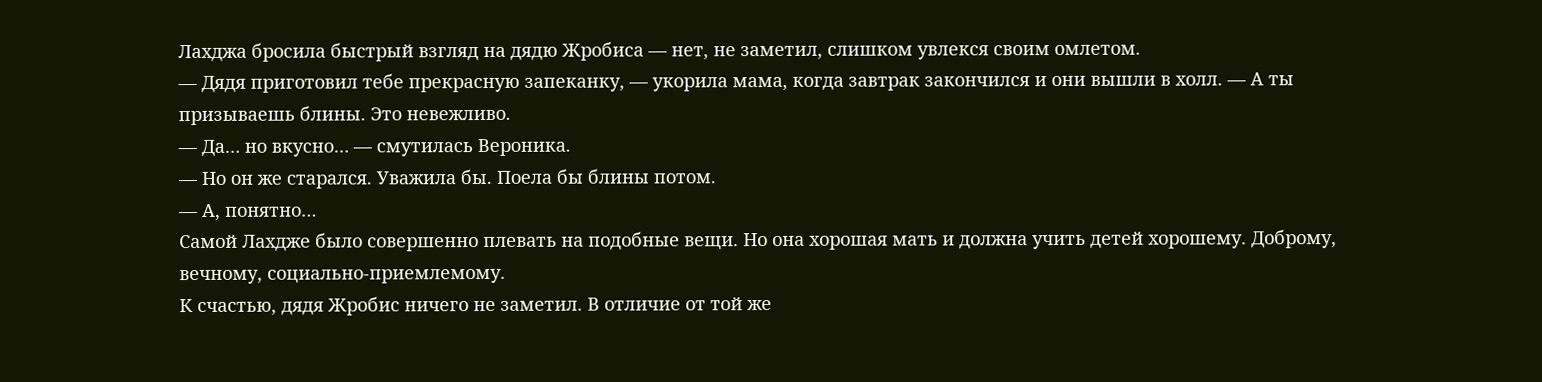Лахджа бросила быстрый взгляд на дядю Жробиса — нет, не заметил, слишком увлекся своим омлетом.
— Дядя приготовил тебе прекрасную запеканку, — укорила мама, когда завтрак закончился и они вышли в холл. — А ты призываешь блины. Это невежливо.
— Да… но вкусно… — смутилась Вероника.
— Но он же старался. Уважила бы. Поела бы блины потом.
— А, понятно…
Самой Лахдже было совершенно плевать на подобные вещи. Но она хорошая мать и должна учить детей хорошему. Доброму, вечному, социально-приемлемому.
К счастью, дядя Жробис ничего не заметил. В отличие от той же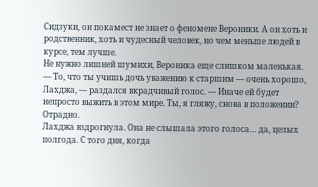Сидзуки, он покамест не знает о феномене Вероники. А он хоть и родственник, хоть и чудесный человек, но чем меньше людей в курсе, тем лучше.
Не нужно лишней шумихи, Вероника еще слишком маленькая.
— То, что ты учишь дочь уважению к старшим — очень хорошо, Лахджа, — раздался вкрадчивый голос. — Иначе ей будет непросто выжить в этом мире. Ты, я гляжу, снова в положении? Отрадно.
Лахджа вздрогнула. Она не слышала этого голоса… да, целых полгода. С того дня, когда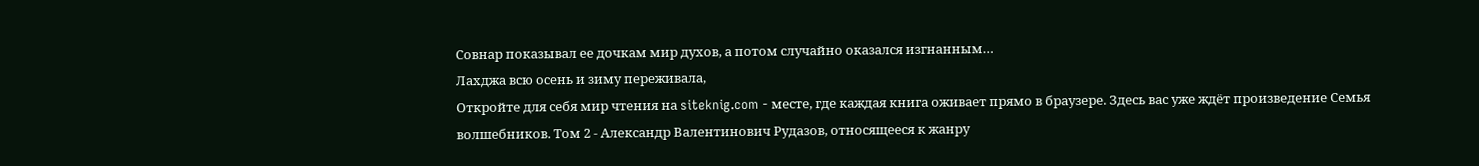Совнар показывал ее дочкам мир духов, а потом случайно оказался изгнанным…
Лахджа всю осень и зиму переживала,
Откройте для себя мир чтения на siteknig.com - месте, где каждая книга оживает прямо в браузере. Здесь вас уже ждёт произведение Семья волшебников. Том 2 - Александр Валентинович Рудазов, относящееся к жанру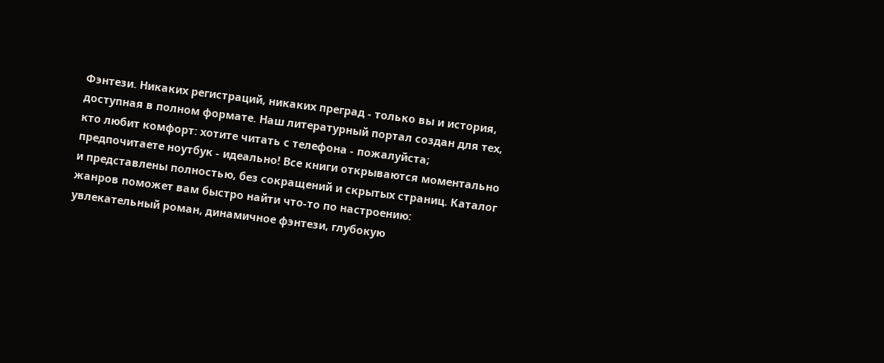Фэнтези. Никаких регистраций, никаких преград - только вы и история, доступная в полном формате. Наш литературный портал создан для тех, кто любит комфорт: хотите читать с телефона - пожалуйста; предпочитаете ноутбук - идеально! Все книги открываются моментально и представлены полностью, без сокращений и скрытых страниц. Каталог жанров поможет вам быстро найти что-то по настроению: увлекательный роман, динамичное фэнтези, глубокую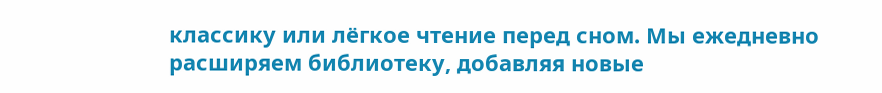классику или лёгкое чтение перед сном. Мы ежедневно расширяем библиотеку, добавляя новые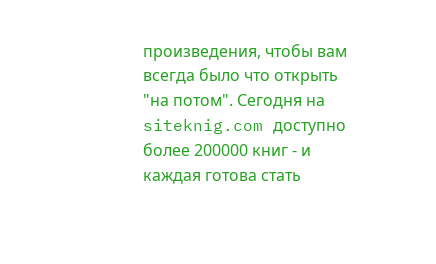произведения, чтобы вам всегда было что открыть "на потом". Сегодня на siteknig.com доступно более 200000 книг - и каждая готова стать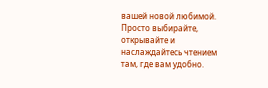вашей новой любимой. Просто выбирайте, открывайте и наслаждайтесь чтением там, где вам удобно.